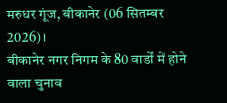मरुधर गूंज, बीकानेर (06 सितम्बर 2026)।
बीकानेर नगर निगम के 80 वार्डों में होने वाला चुनाव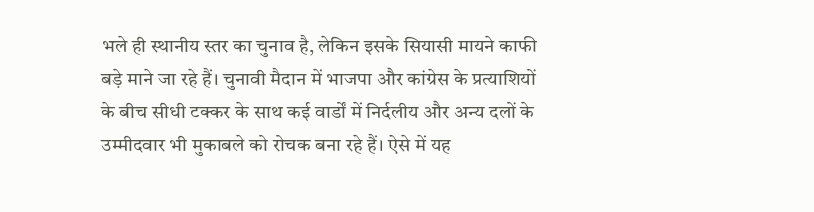भले ही स्थानीय स्तर का चुनाव है, लेकिन इसके सियासी मायने काफी बड़े माने जा रहे हैं। चुनावी मैदान में भाजपा और कांग्रेस के प्रत्याशियों के बीच सीधी टक्कर के साथ कई वार्डों में निर्दलीय और अन्य दलों के उम्मीदवार भी मुकाबले को रोचक बना रहे हैं। ऐसे में यह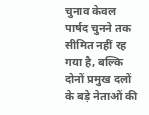चुनाव केवल पार्षद चुनने तक सीमित नहीं रह गया है, बल्कि दोनों प्रमुख दलों के बड़े नेताओं की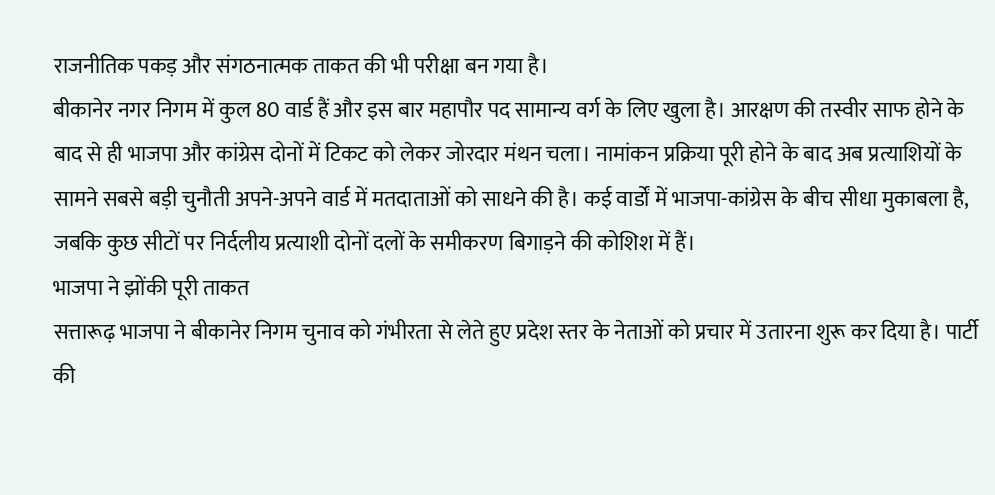राजनीतिक पकड़ और संगठनात्मक ताकत की भी परीक्षा बन गया है।
बीकानेर नगर निगम में कुल 80 वार्ड हैं और इस बार महापौर पद सामान्य वर्ग के लिए खुला है। आरक्षण की तस्वीर साफ होने के बाद से ही भाजपा और कांग्रेस दोनों में टिकट को लेकर जोरदार मंथन चला। नामांकन प्रक्रिया पूरी होने के बाद अब प्रत्याशियों के सामने सबसे बड़ी चुनौती अपने-अपने वार्ड में मतदाताओं को साधने की है। कई वार्डों में भाजपा-कांग्रेस के बीच सीधा मुकाबला है, जबकि कुछ सीटों पर निर्दलीय प्रत्याशी दोनों दलों के समीकरण बिगाड़ने की कोशिश में हैं।
भाजपा ने झोंकी पूरी ताकत
सत्तारूढ़ भाजपा ने बीकानेर निगम चुनाव को गंभीरता से लेते हुए प्रदेश स्तर के नेताओं को प्रचार में उतारना शुरू कर दिया है। पार्टी की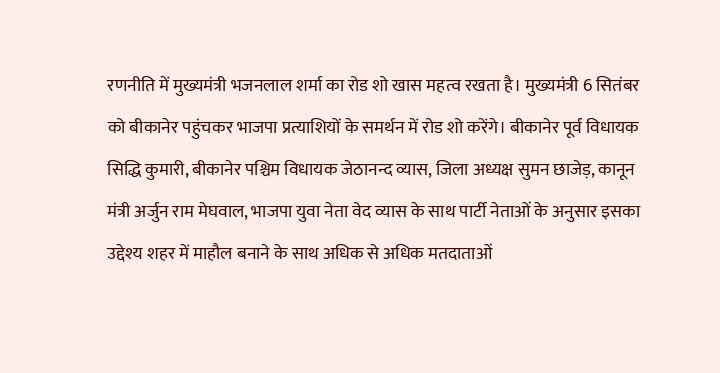रणनीति में मुख्यमंत्री भजनलाल शर्मा का रोड शो खास महत्व रखता है। मुख्यमंत्री 6 सितंबर को बीकानेर पहुंचकर भाजपा प्रत्याशियों के समर्थन में रोड शो करेंगे। बीकानेर पूर्व विधायक सिद्धि कुमारी, बीकानेर पश्चिम विधायक जेठानन्द व्यास, जिला अध्यक्ष सुमन छाजेड़, कानून मंत्री अर्जुन राम मेघवाल, भाजपा युवा नेता वेद व्यास के साथ पार्टी नेताओं के अनुसार इसका उद्देश्य शहर में माहौल बनाने के साथ अधिक से अधिक मतदाताओं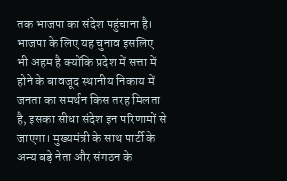तक भाजपा का संदेश पहुंचाना है।
भाजपा के लिए यह चुनाव इसलिए भी अहम है क्योंकि प्रदेश में सत्ता में होने के बावजूद स्थानीय निकाय में जनता का समर्थन किस तरह मिलता है, इसका सीधा संदेश इन परिणामों से जाएगा। मुख्यमंत्री के साथ पार्टी के अन्य बड़े नेता और संगठन के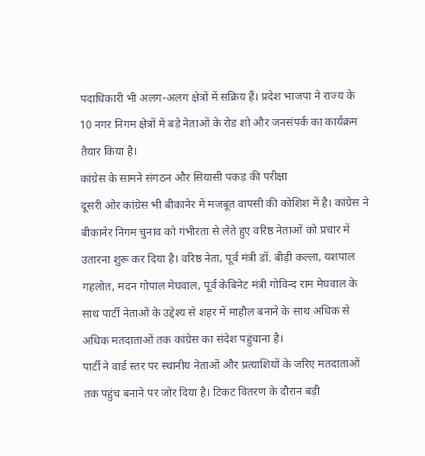पदाधिकारी भी अलग-अलग क्षेत्रों में सक्रिय हैं। प्रदेश भाजपा ने राज्य के 10 नगर निगम क्षेत्रों में बड़े नेताओं के रोड शो और जनसंपर्क का कार्यक्रम तैयार किया है।
कांग्रेस के सामने संगठन और सियासी पकड़ की परीक्षा
दूसरी ओर कांग्रेस भी बीकानेर में मजबूत वापसी की कोशिश में है। कांग्रेस ने बीकानेर निगम चुनाव को गंभीरता से लेते हुए वरिष्ठ नेताओं को प्रचार में उतारना शुरू कर दिया है। वरिष्ठ नेता, पूर्व मंत्री डॉ. बीड़ी कल्ला, यशपाल गहलोत, मदन गोपाल मेघवाल, पूर्व केबिनेट मंत्री गोविन्द राम मेघवाल के साथ पार्टी नेताओं के उद्देश्य से शहर में माहौल बनाने के साथ अधिक से अधिक मतदाताओं तक कांग्रेस का संदेश पहुंचाना है।
पार्टी ने वार्ड स्तर पर स्थानीय नेताओं और प्रत्याशियों के जरिए मतदाताओं तक पहुंच बनाने पर जोर दिया है। टिकट वितरण के दौरान बड़ी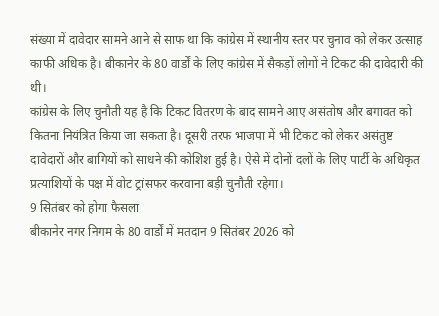संख्या में दावेदार सामने आने से साफ था कि कांग्रेस में स्थानीय स्तर पर चुनाव को लेकर उत्साह काफी अधिक है। बीकानेर के 80 वार्डों के लिए कांग्रेस में सैकड़ों लोगों ने टिकट की दावेदारी की थी।
कांग्रेस के लिए चुनौती यह है कि टिकट वितरण के बाद सामने आए असंतोष और बगावत को कितना नियंत्रित किया जा सकता है। दूसरी तरफ भाजपा में भी टिकट को लेकर असंतुष्ट दावेदारों और बागियों को साधने की कोशिश हुई है। ऐसे में दोनों दलों के लिए पार्टी के अधिकृत प्रत्याशियों के पक्ष में वोट ट्रांसफर करवाना बड़ी चुनौती रहेगा।
9 सितंबर को होगा फैसला
बीकानेर नगर निगम के 80 वार्डों में मतदान 9 सितंबर 2026 को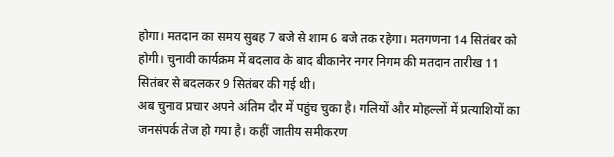होगा। मतदान का समय सुबह 7 बजे से शाम 6 बजे तक रहेगा। मतगणना 14 सितंबर को होगी। चुनावी कार्यक्रम में बदलाव के बाद बीकानेर नगर निगम की मतदान तारीख 11 सितंबर से बदलकर 9 सितंबर की गई थी।
अब चुनाव प्रचार अपने अंतिम दौर में पहुंच चुका है। गलियों और मोहल्लों में प्रत्याशियों का जनसंपर्क तेज हो गया है। कहीं जातीय समीकरण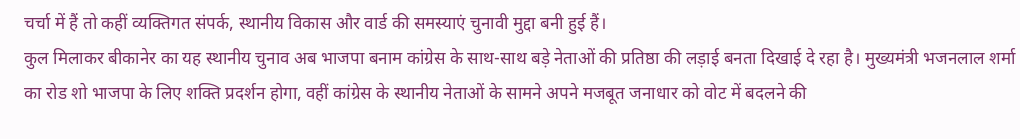चर्चा में हैं तो कहीं व्यक्तिगत संपर्क, स्थानीय विकास और वार्ड की समस्याएं चुनावी मुद्दा बनी हुई हैं।
कुल मिलाकर बीकानेर का यह स्थानीय चुनाव अब भाजपा बनाम कांग्रेस के साथ-साथ बड़े नेताओं की प्रतिष्ठा की लड़ाई बनता दिखाई दे रहा है। मुख्यमंत्री भजनलाल शर्मा का रोड शो भाजपा के लिए शक्ति प्रदर्शन होगा, वहीं कांग्रेस के स्थानीय नेताओं के सामने अपने मजबूत जनाधार को वोट में बदलने की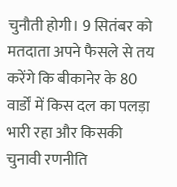चुनौती होगी। 9 सितंबर को मतदाता अपने फैसले से तय करेंगे कि बीकानेर के 80 वार्डों में किस दल का पलड़ा भारी रहा और किसकी चुनावी रणनीति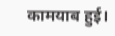कामयाब हुई।